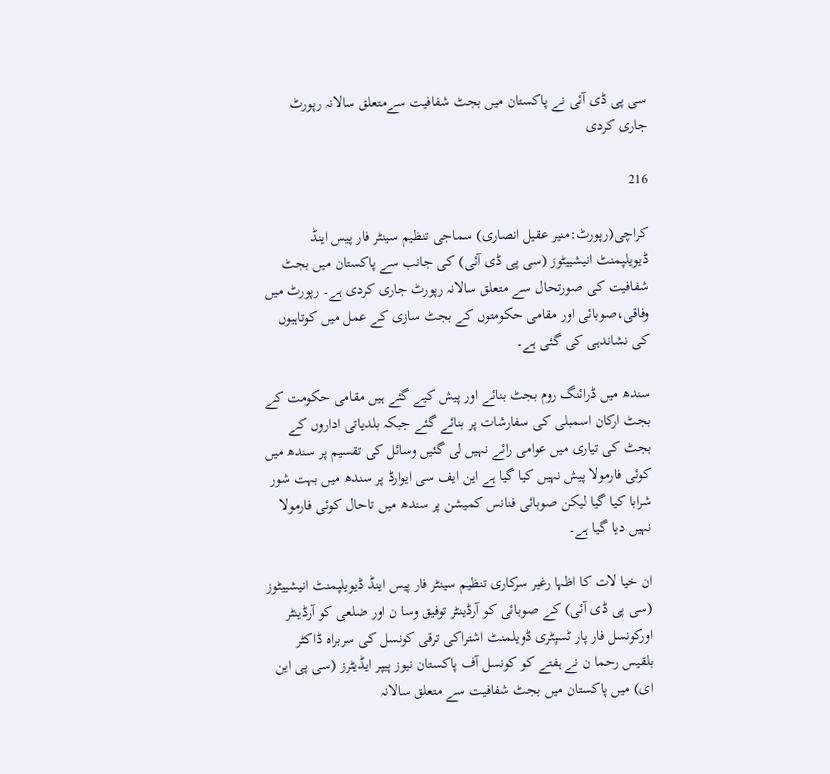سی پی ڈی آئی نے پاکستان میں بجٹ شفافیت سےمتعلق سالانہ رپورٹ جاری کردی

216

کراچی(رپورٹ:منیر عقیل انصاری) سماجی تنظیم سینٹر فار پیس اینڈ ڈیویلپمنٹ انیشییٹوز (سی پی ڈی آئی) کی جانب سے پاکستان میں بجٹ شفافیت کی صورتحال سے متعلق سالانہ رپورٹ جاری کردی ہے۔ رپورٹ میں وفاقی،صوبائی اور مقامی حکومتوں کے بجٹ سازی کے عمل میں کوتاہیوں کی نشاندہی کی گئی ہے۔

سندھ میں ڈرائنگ روم بجٹ بنائے اور پیش کیے گئے ہیں مقامی حکومت کے بجٹ ارکان اسمبلی کی سفارشات پر بنائے گئے جبکہ بلدیاتی اداروں کے بجٹ کی تیاری میں عوامی رائے نہیں لی گئیں وسائل کی تقسیم پر سندھ میں کوئی فارمولا پیش نہیں کیا گیا ہے این ایف سی ایوارڈ پر سندھ میں بہت شور شرابا کیا گیا لیکن صوبائی فنانس کمیشن پر سندھ میں تاحال کوئی فارمولا نہیں دیا گیا ہے۔

ان خیا لات کا اظہا رغیر سرکاری تنظیم سینٹر فار پیس اینڈ ڈیویلپمنٹ انیشییٹوز (سی پی ڈی آئی) کے صوبائی کو آرڈینٹر توفیق وسا ن اور ضلعی کو آرڈینٹر اورکونسل فار پار ٹسپٹری ڈویلمنٹ اشتراکی ترقی کونسل کی سربراہ ڈاکٹر بلقیس رحما ن نے ہفتے کو کونسل آف پاکستان نیوز پیپر ایڈیٹرز (سی پی این ای) میں پاکستان میں بجٹ شفافیت سے متعلق سالانہ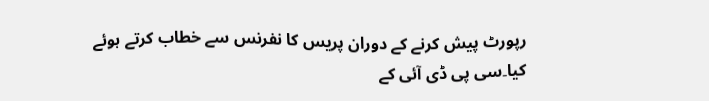رپورٹ پیش کرنے کے دوران پریس کا نفرنس سے خطاب کرتے ہوئے کیا۔سی پی ڈی آئی کے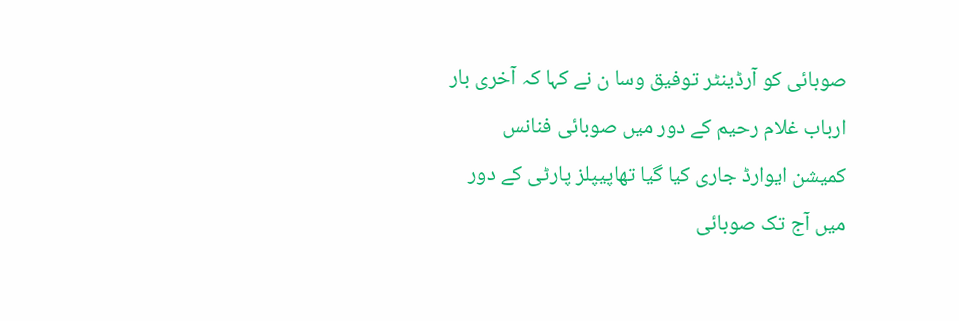صوبائی کو آرڈینٹر توفیق وسا ن نے کہا کہ آخری بار ارباب غلام رحیم کے دور میں صوبائی فنانس کمیشن ایوارڈ جاری کیا گیا تھاپیپلز پارٹی کے دور میں آج تک صوبائی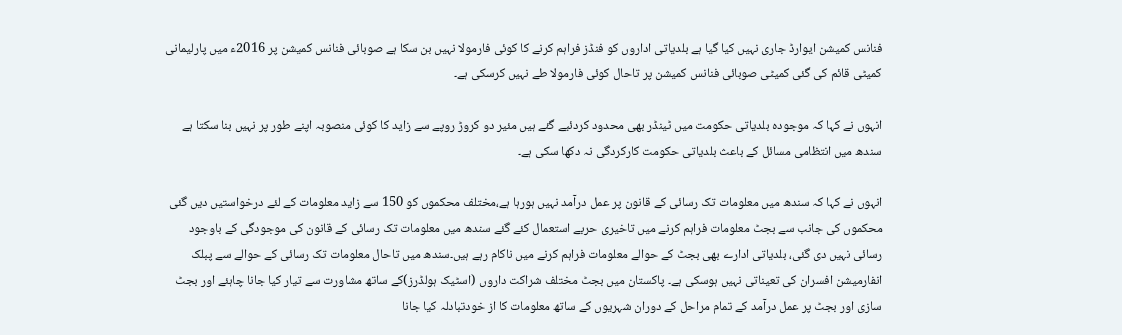فنانس کمیشن ایوارڈ جاری نہیں کیا گیا ہے بلدیاتی اداروں کو فنڈز فراہم کرنے کا کوئی فارمولا نہیں بن سکا ہے صوبائی فنانس کمیشن پر 2016ء میں پارلیمانی کمیٹی قائم کی گئی کمیٹی صوبائی فنانس کمیشن پر تاحال کوئی فارمولا طے نہیں کرسکی ہے۔

انہوں نے کہا کہ موجودہ بلدیاتی حکومت میں ٹینڈر بھی محدود کردئیے گئے ہیں مئیر دو کروڑ روپے سے زاید کا کوئی منصوبہ اپنے طور پر نہیں بنا سکتا ہے سندھ میں انتظامی مسائل کے باعث بلدیاتی حکومت کارکردگی نہ دکھا سکی ہے۔

انہوں نے کہا کہ سندھ میں معلومات تک رسائی کے قانون پر عمل درآمد نہیں ہورہا ہے،مختلف محکموں کو 150 سے زاید معلومات کے لئے درخواستیں دیں گئی محکموں کی جانب سے بجٹ معلومات فراہم کرنے میں تاخیری حربے استعمال کئے گئے سندھ میں معلومات تک رسائی کے قانون کی موجودگی کے باوجود رسائی نہیں دی گئی، بلدیاتی ادارے بھی بجٹ کے حوالے معلومات فراہم کرنے میں ناکام رہے ہیں۔سندھ میں تاحال معلومات تک رسائی کے حوالے سے پبلک انفارمیشن افسران کی تعیناتی نہیں ہوسکی ہے۔ پاکستان میں بجٹ مختلف شراکت داروں (اسٹیک ہولڈرز)کے ساتھ مشاورت سے تیار کیا جانا چاہئے اور بجٹ سازی اور بجٹ پر عمل درآمد کے تمام مراحل کے دوران شہریوں کے ساتھ معلومات کا از خودتبادلہ کیا جانا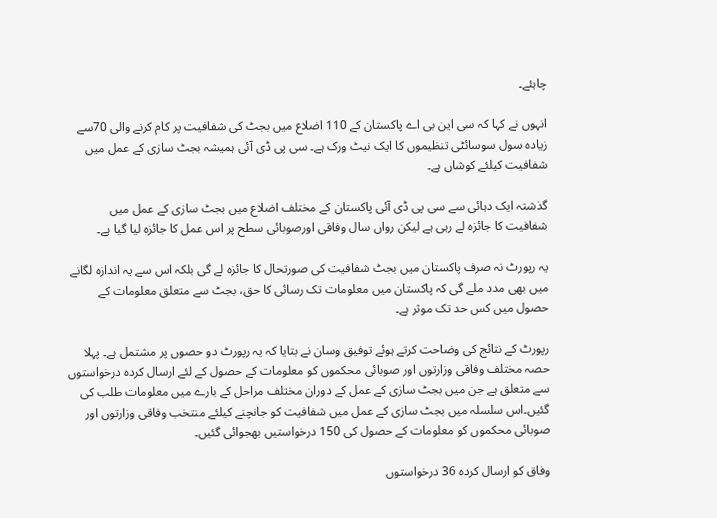چاہئے۔

انہوں نے کہا کہ سی این بی اے پاکستان کے 110 اضلاع میں بجٹ کی شفافیت پر کام کرنے والی 70سے زیادہ سول سوسائٹی تنظیموں کا ایک نیٹ ورک ہے۔ سی پی ڈی آئی ہمیشہ بجٹ سازی کے عمل میں شفافیت کیلئے کوشاں ہے۔

گذشتہ ایک دہائی سے سی پی ڈی آئی پاکستان کے مختلف اضلاع میں بجٹ سازی کے عمل میں شفافیت کا جائزہ لے رہی ہے لیکن رواں سال وفاقی اورصوبائی سطح پر اس عمل کا جائزہ لیا گیا ہے۔

یہ رپورٹ نہ صرف پاکستان میں بجٹ شفافیت کی صورتحال کا جائزہ لے گی بلکہ اس سے یہ اندازہ لگانے میں بھی مدد ملے گی کہ پاکستان میں معلومات تک رسائی کا حق، بجٹ سے متعلق معلومات کے حصول میں کس حد تک موثر ہے۔

رپورٹ کے نتائج کی وضاحت کرتے ہوئے توفیق وسان نے بتایا کہ یہ رپورٹ دو حصوں پر مشتمل ہے۔ پہلا حصہ مختلف وفاقی وزارتوں اور صوبائی محکموں کو معلومات کے حصول کے لئے ارسال کردہ درخواستوں سے متعلق ہے جن میں بجٹ سازی کے عمل کے دوران مختلف مراحل کے بارے میں معلومات طلب کی گئیں۔اس سلسلہ میں بجٹ سازی کے عمل میں شفافیت کو جانچنے کیلئے منتخب وفاقی وزارتوں اور صوبائی محکموں کو معلومات کے حصول کی 150 درخواستیں بھجوائی گئیں۔

وفاق کو ارسال کردہ 36 درخواستوں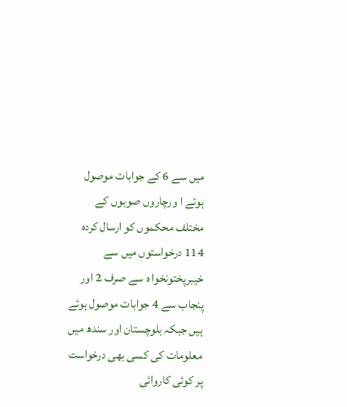میں سے 6 کے جوابات موصول ہوئے ا ورچاروں صوبوں کے مختلف محکموں کو ارسال کردہ 114 درخواستوں میں سے خیبرپختونخوا ہ سے صرف 2 اور پنجاب سے 4 جوابات موصول ہوئے ہیں جبکہ بلوچستان اور سندھ میں معلومات کی کسی بھی درخواست پر کوئی کاروائی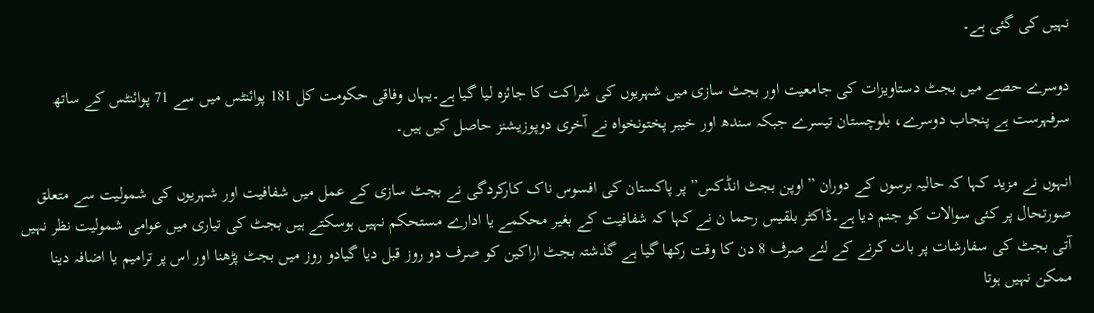نہیں کی گئی ہے۔

دوسرے حصے میں بجٹ دستاویزات کی جامعیت اور بجٹ سازی میں شہریوں کی شراکت کا جائزہ لیا گیا ہے۔یہاں وفاقی حکومت کل 181 پوائنٹس میں سے 71 پوائنٹس کے ساتھ سرفہرست ہے پنجاب دوسرے، بلوچستان تیسرے جبکہ سندھ اور خیبر پختونخواہ نے آخری دوپوزیشنز حاصل کیں ہیں۔

انہوں نے مزید کہا کہ حالیہ برسوں کے دوران ”اوپن بجٹ انڈکس” پر پاکستان کی افسوس ناک کارکردگی نے بجٹ سازی کے عمل میں شفافیت اور شہریوں کی شمولیت سے متعلق صورتحال پر کئی سوالات کو جنم دیا ہے۔ڈاکٹر بلقیس رحما ن نے کہا کہ شفافیت کے بغیر محکمے یا ادارے مستحکم نہیں ہوسکتے ہیں بجٹ کی تیاری میں عوامی شمولیت نظر نہیں آتی بجٹ کی سفارشات پر بات کرنے کے لئے صرف 8 دن کا وقت رکھا گیا ہے گذشتہ بجٹ اراکین کو صرف دو روز قبل دیا گیادو روز میں بجٹ پڑھنا اور اس پر ترامیم یا اضافہ دینا ممکن نہیں ہوتا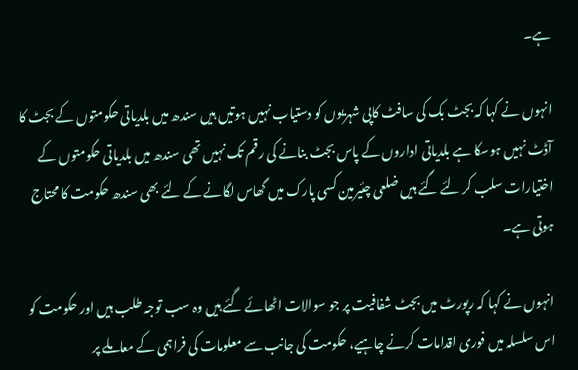ہے۔

انہوں نے کہا کہ بجٹ بک کی سافٹ کاپی شہریوں کو دستیاب نہیں ہوتیں ہیں سندھ میں بلدیاتی حکومتوں کے بجٹ کا آڈٹ نہیں ہوسکا ہے بلدیاتی اداروں کے پاس بجٹ بنانے کی رقم تک نہیں تھی سندھ میں بلدیاتی حکومتوں کے اختیارات سلب کر لئے گئے ہیں ضلعی چئیرمین کسی پارک میں گھاس لگانے کے لئے بھی سندھ حکومت کا محتاج ہوتی ہے۔

انہوں نے کہا کہ رپورٹ میں بجٹ شفافیت پر جو سوالات اٹھائے گئے ہیں وہ سب توجہ طلب ہیں اور حکومت کو اس سلسلہ میں فوری اقدامات کرنے چاہیے، حکومت کی جانب سے معلومات کی فراہمی کے معاملے پر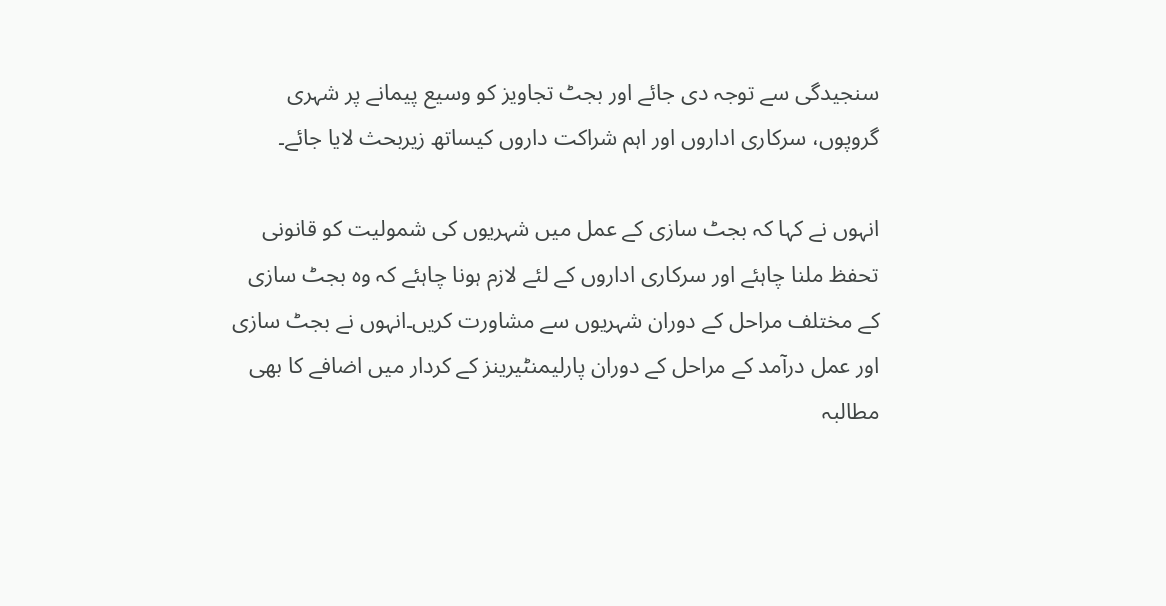سنجیدگی سے توجہ دی جائے اور بجٹ تجاویز کو وسیع پیمانے پر شہری گروپوں، سرکاری اداروں اور اہم شراکت داروں کیساتھ زیربحث لایا جائے۔

انہوں نے کہا کہ بجٹ سازی کے عمل میں شہریوں کی شمولیت کو قانونی تحفظ ملنا چاہئے اور سرکاری اداروں کے لئے لازم ہونا چاہئے کہ وہ بجٹ سازی کے مختلف مراحل کے دوران شہریوں سے مشاورت کریں۔انہوں نے بجٹ سازی اور عمل درآمد کے مراحل کے دوران پارلیمنٹیرینز کے کردار میں اضافے کا بھی مطالبہ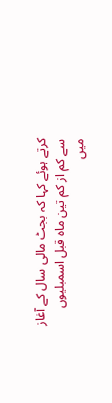کرتے ہوئے کہا کہ بجٹ مالی سال کے آغاز سے کم از کم تین ماہ قبل اسمبلیوں میں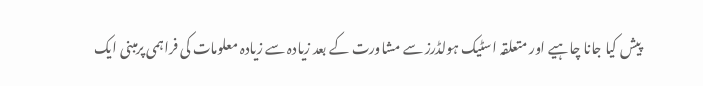پیش کیا جانا چاہیے اور متعلقہ اسٹیک ہولڈرز سے مشاورت کے بعد زیادہ سے زیادہ معلومات کی فراہمی پرمبنی ایک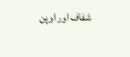شفاف اور اوپن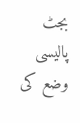بجٹ پالیسی وضع کی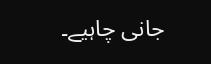جانی چاہیے۔